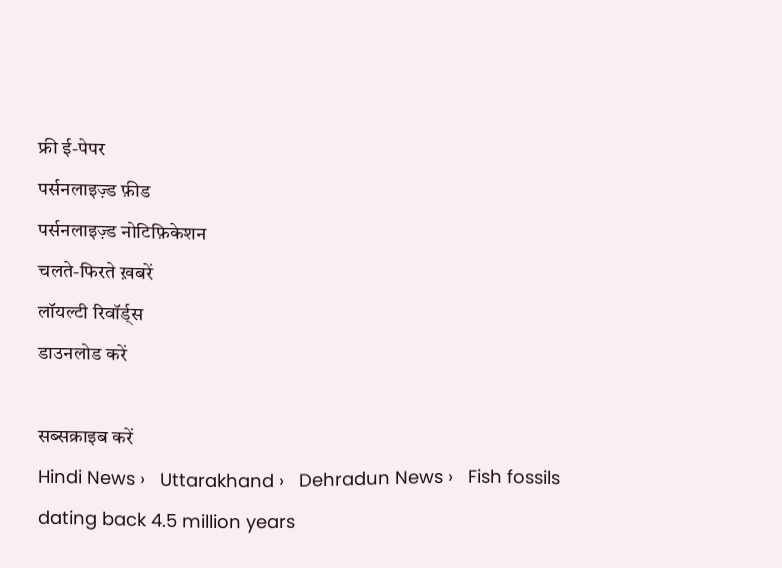फ्री ई-पेपर
पर्सनलाइज़्ड फ़ीड
पर्सनलाइज़्ड नोटिफ़िकेशन
चलते-फिरते ख़बरें
लॉयल्टी रिवॉर्ड्स
डाउनलोड करें

सब्सक्राइब करें
Hindi News ›   Uttarakhand ›   Dehradun News ›   Fish fossils dating back 4.5 million years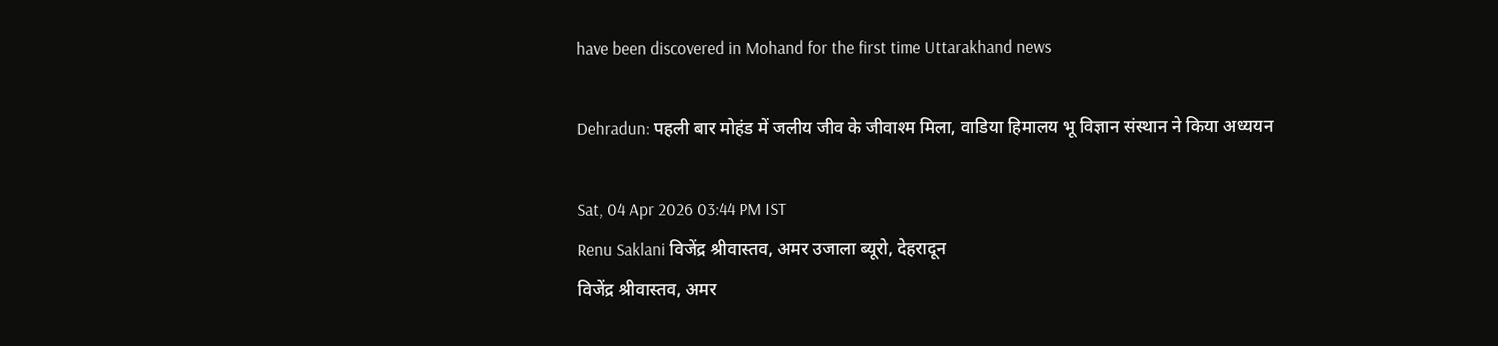have been discovered in Mohand for the first time Uttarakhand news

Dehradun: पहली बार मोहंड में जलीय जीव के जीवाश्म मिला, वाडिया हिमालय भू विज्ञान संस्थान ने किया अध्ययन

Sat, 04 Apr 2026 03:44 PM IST
Renu Saklani विजेंद्र श्रीवास्तव, अमर उजाला ब्यूरो, देहरादून
विजेंद्र श्रीवास्तव, अमर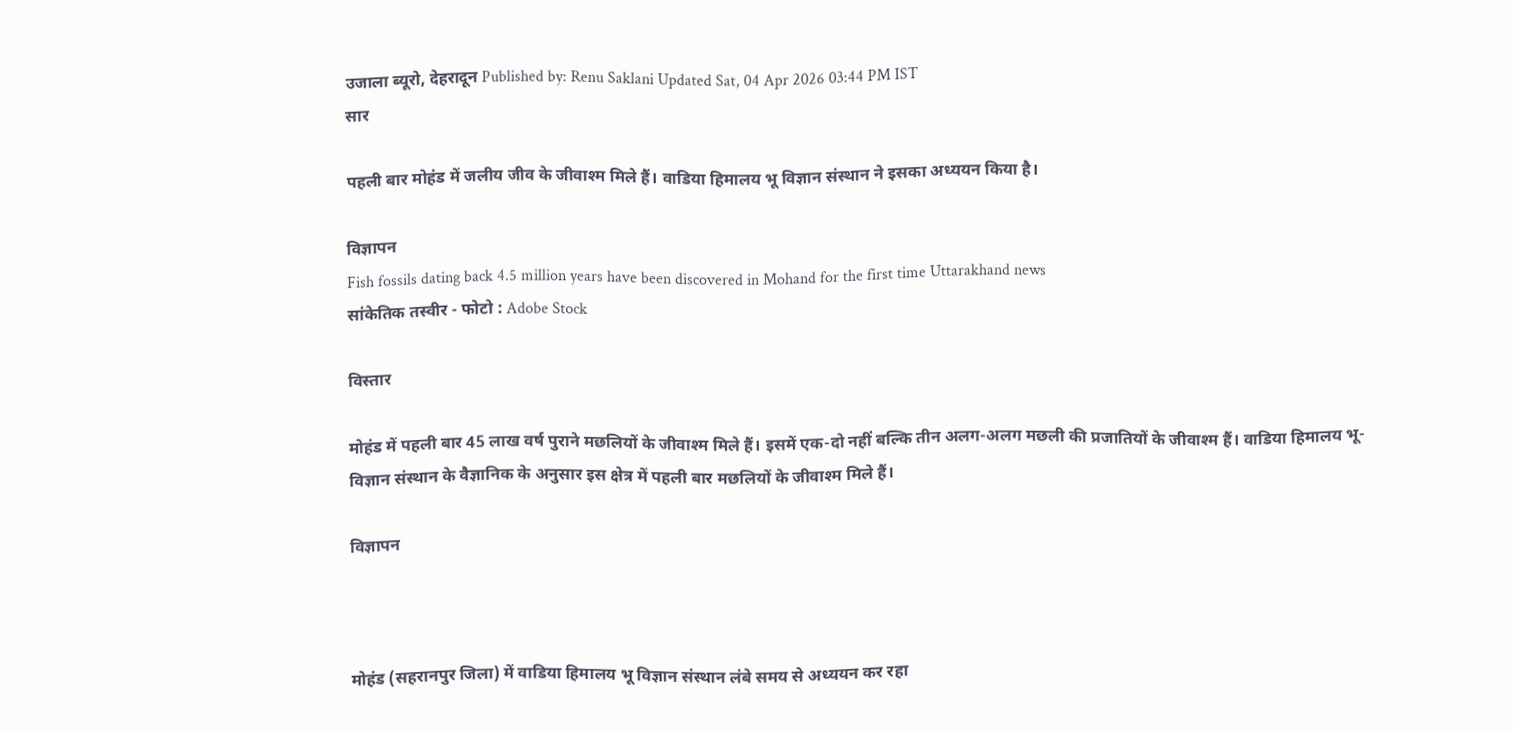उजाला ब्यूरो, देहरादून Published by: Renu Saklani Updated Sat, 04 Apr 2026 03:44 PM IST
सार

पहली बार मोहंड में जलीय जीव के जीवाश्म मिले हैं। वाडिया हिमालय भू विज्ञान संस्थान ने इसका अध्ययन किया है।

विज्ञापन
Fish fossils dating back 4.5 million years have been discovered in Mohand for the first time Uttarakhand news
सांकेतिक तस्वीर - फोटो : Adobe Stock

विस्तार

मोहंड में पहली बार 45 लाख वर्ष पुराने मछलियों के जीवाश्म मिले हैं। इसमें एक-दो नहीं बल्कि तीन अलग-अलग मछली की प्रजातियों के जीवाश्म हैं। वाडिया हिमालय भू-विज्ञान संस्थान के वैज्ञानिक के अनुसार इस क्षेत्र में पहली बार मछलियों के जीवाश्म मिले हैं।

विज्ञापन



मोहंड (सहरानपुर जिला) में वाडिया हिमालय भू विज्ञान संस्थान लंबे समय से अध्ययन कर रहा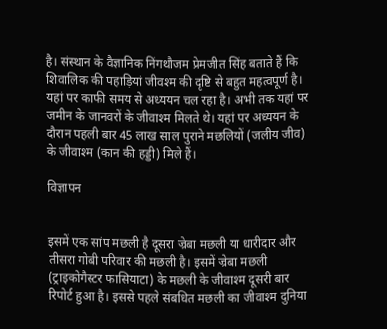है। संस्थान के वैज्ञानिक निंगथौजम प्रेमजीत सिंह बताते हैं कि शिवालिक की पहाड़ियां जीवश्म की दृष्टि से बहुत महत्वपूर्ण है। यहां पर काफी समय से अध्ययन चल रहा है। अभी तक यहां पर जमीन के जानवरों के जीवाश्म मिलते थे। यहां पर अध्ययन के दौरान पहली बार 45 लाख साल पुराने मछलियों (जलीय जीव) के जीवाश्म (कान की हड्डी) मिले हैं।

विज्ञापन


इसमें एक सांप मछली है दूसरा ज्रेबा मछली या धारीदार और तीसरा गोबी परिवार की मछली है। इसमें ज्रेबा मछली (ट्राइकोगैस्टर फासियाटा) के मछली के जीवाश्म दूसरी बार रिपोर्ट हुआ है। इससे पहले संबधित मछली का जीवाश्म दुनिया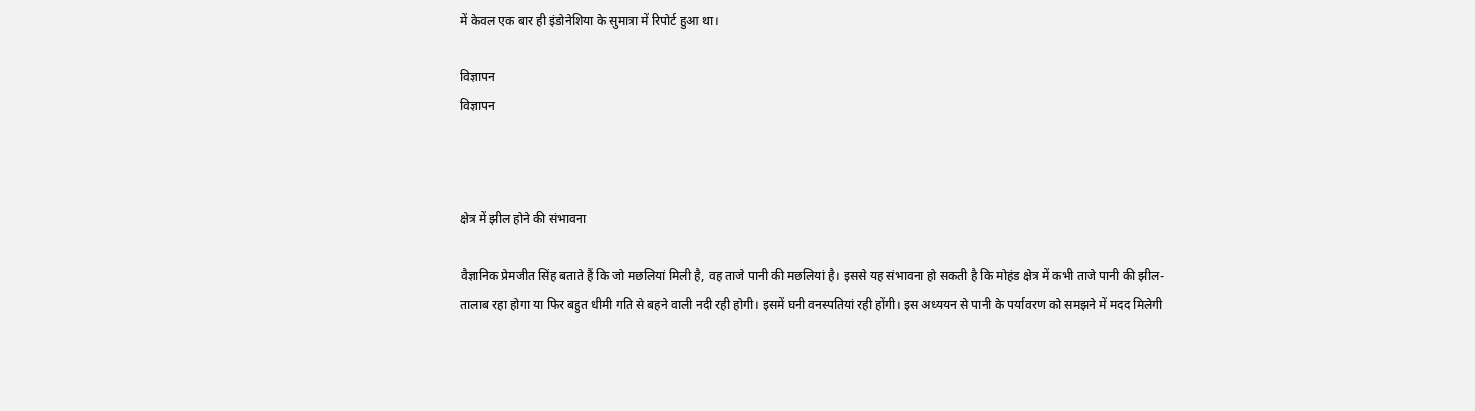में केवल एक बार ही इंडोनेशिया के सुमात्रा में रिपोर्ट हुआ था।

विज्ञापन
विज्ञापन



क्षेत्र में झील होने की संभावना

वैज्ञानिक प्रेमजीत सिंह बताते हैं कि जो मछलियां मिली है, वह ताजे पानी की मछलियां है। इससे यह संभावना हो सकती है कि मोहंड क्षेत्र में कभी ताजे पानी की झील- तालाब रहा होगा या फिर बहुत धीमी गति से बहने वाली नदी रही होगी। इसमें घनी वनस्पतियां रही होंगी। इस अध्ययन से पानी के पर्यावरण को समझने में मदद मिलेगी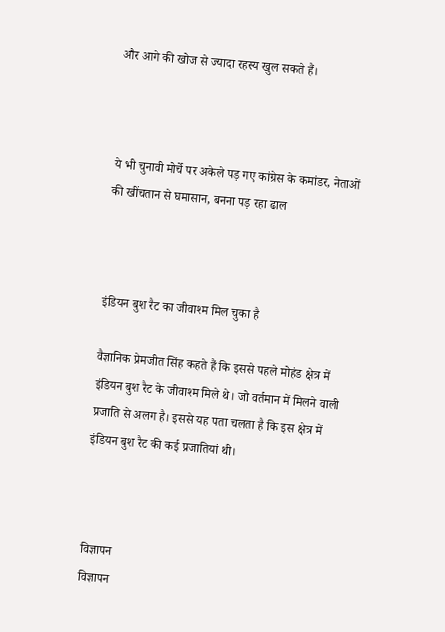और आगे की खोज से ज्यादा रहस्य खुल सकते हैं।



ये भी चुनावी मोर्चे पर अकेले पड़ गए कांग्रेस के कमांडर, नेताओं की खींचतान से घमासान, बनना पड़ रहा ढाल



इंडियन बुश रैट का जीवाश्म मिल चुका है

वैज्ञानिक प्रेमजीत सिंह कहते हैं कि इससे पहले मोहंड क्षेत्र में इंडियन बुश रैट के जीवाश्म मिले थे। जो वर्तमान में मिलने वाली प्रजाति से अलग है। इससे यह पता चलता है कि इस क्षेत्र में इंडियन बुश रैट की कई प्रजातियां थी।



विज्ञापन
विज्ञापन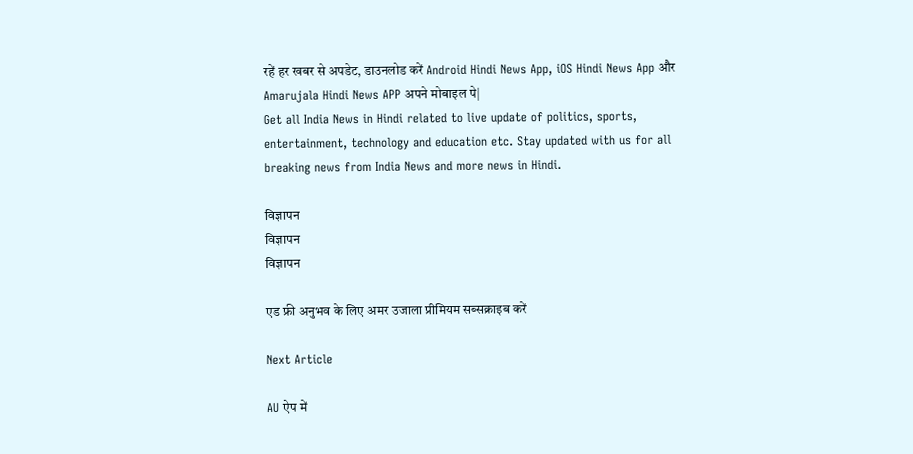रहें हर खबर से अपडेट, डाउनलोड करें Android Hindi News App, iOS Hindi News App और Amarujala Hindi News APP अपने मोबाइल पे|
Get all India News in Hindi related to live update of politics, sports, entertainment, technology and education etc. Stay updated with us for all breaking news from India News and more news in Hindi.

विज्ञापन
विज्ञापन
विज्ञापन

एड फ्री अनुभव के लिए अमर उजाला प्रीमियम सब्सक्राइब करें

Next Article

AU ऐप में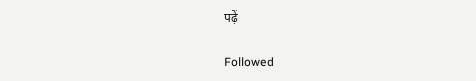पढ़ें

Followed